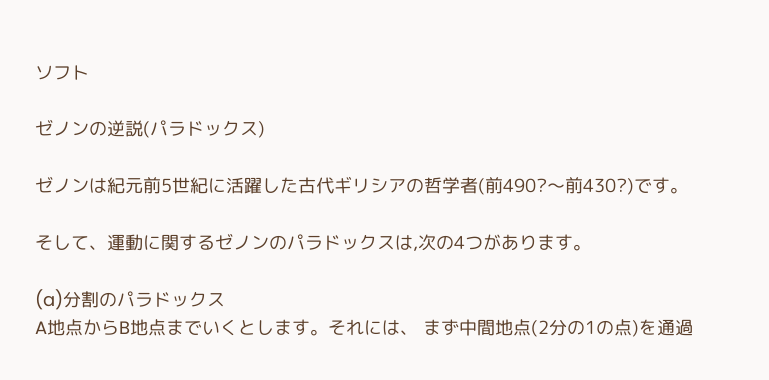ソフト

ゼノンの逆説(パラドックス)

ゼノンは紀元前5世紀に活躍した古代ギリシアの哲学者(前490?〜前430?)です。

そして、運動に関するゼノンのパラドックスは,次の4つがあります。

(a)分割のパラドックス
A地点からB地点までいくとします。それには、 まず中間地点(2分の1の点)を通過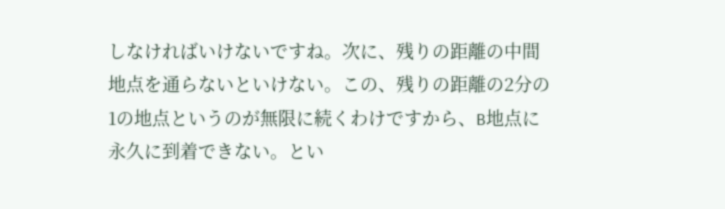しなければいけないですね。次に、残りの距離の中間地点を通らないといけない。この、残りの距離の2分の1の地点というのが無限に続くわけですから、B地点に永久に到着できない。とい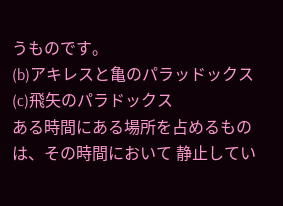うものです。
(b)アキレスと亀のパラッドックス
(c)飛矢のパラドックス
ある時間にある場所を占めるものは、その時間において 静止してい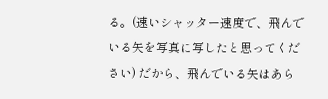る。(速いシャッター速度で、飛んでいる矢を写真に写したと思ってください) だから、飛んでいる矢はあら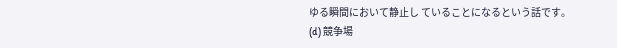ゆる瞬間において静止し ていることになるという話です。
(d) 競争場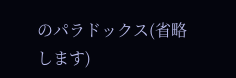のパラドックス(省略します)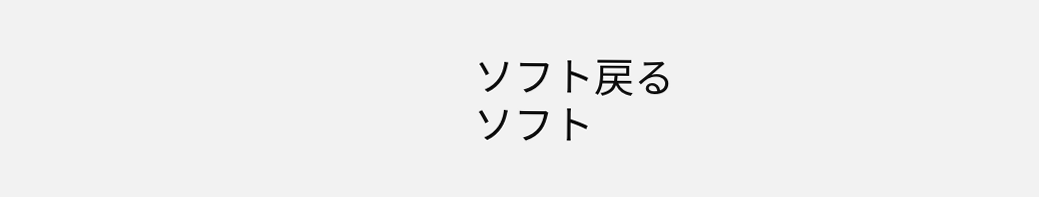ソフト戻る
ソフト